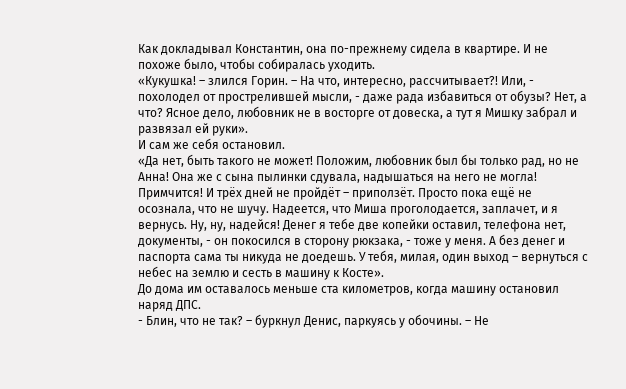Как докладывал Константин, она по-прежнему сидела в квартире. И не похоже было, чтобы собиралась уходить.
«Кукушка! – злился Горин. – На что, интересно, рассчитывает?! Или, - похолодел от прострелившей мысли, - даже рада избавиться от обузы? Нет, а что? Ясное дело, любовник не в восторге от довеска, а тут я Мишку забрал и развязал ей руки».
И сам же себя остановил.
«Да нет, быть такого не может! Положим, любовник был бы только рад, но не Анна! Она же с сына пылинки сдувала, надышаться на него не могла! Примчится! И трёх дней не пройдёт – приползёт. Просто пока ещё не осознала, что не шучу. Надеется, что Миша проголодается, заплачет, и я вернусь. Ну, ну, надейся! Денег я тебе две копейки оставил, телефона нет, документы, - он покосился в сторону рюкзака, - тоже у меня. А без денег и паспорта сама ты никуда не доедешь. У тебя, милая, один выход – вернуться с небес на землю и сесть в машину к Косте».
До дома им оставалось меньше ста километров, когда машину остановил наряд ДПС.
- Блин, что не так? – буркнул Денис, паркуясь у обочины. – Не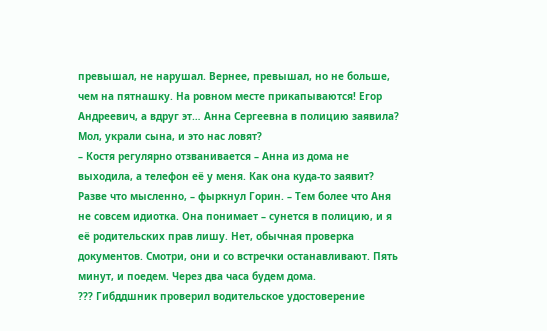превышал, не нарушал. Вернее, превышал, но не больше, чем на пятнашку. На ровном месте прикапываются! Егор Андреевич, а вдруг эт… Анна Сергеевна в полицию заявила? Мол, украли сына, и это нас ловят?
– Костя регулярно отзванивается – Анна из дома не выходила, а телефон её у меня. Как она куда-то заявит? Разве что мысленно, – фыркнул Горин. – Тем более что Аня не совсем идиотка. Она понимает – сунется в полицию, и я её родительских прав лишу. Нет, обычная проверка документов. Смотри, они и со встречки останавливают. Пять минут, и поедем. Через два часа будем дома.
??? Гибддшник проверил водительское удостоверение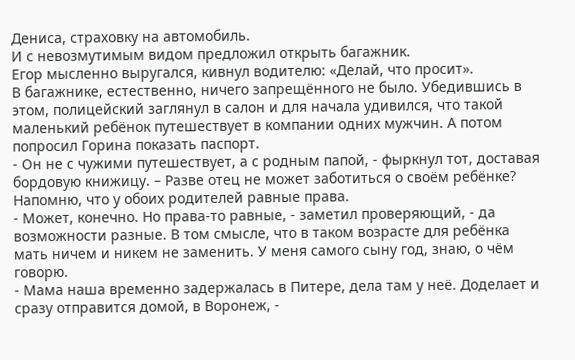Дениса, страховку на автомобиль.
И с невозмутимым видом предложил открыть багажник.
Егор мысленно выругался, кивнул водителю: «Делай, что просит».
В багажнике, естественно, ничего запрещённого не было. Убедившись в этом, полицейский заглянул в салон и для начала удивился, что такой маленький ребёнок путешествует в компании одних мужчин. А потом попросил Горина показать паспорт.
- Он не с чужими путешествует, а с родным папой, - фыркнул тот, доставая бордовую книжицу. – Разве отец не может заботиться о своём ребёнке? Напомню, что у обоих родителей равные права.
- Может, конечно. Но права-то равные, - заметил проверяющий, - да возможности разные. В том смысле, что в таком возрасте для ребёнка мать ничем и никем не заменить. У меня самого сыну год, знаю, о чём говорю.
- Мама наша временно задержалась в Питере, дела там у неё. Доделает и сразу отправится домой, в Воронеж, -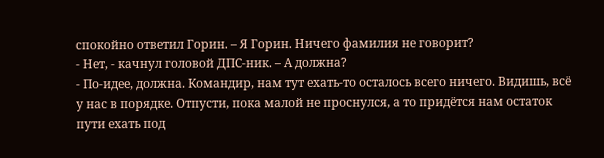спокойно ответил Горин. – Я Горин. Ничего фамилия не говорит?
- Нет, - качнул головой ДПС-ник. – А должна?
- По-идее, должна. Командир, нам тут ехать-то осталось всего ничего. Видишь, всё у нас в порядке. Отпусти, пока малой не проснулся, а то придётся нам остаток пути ехать под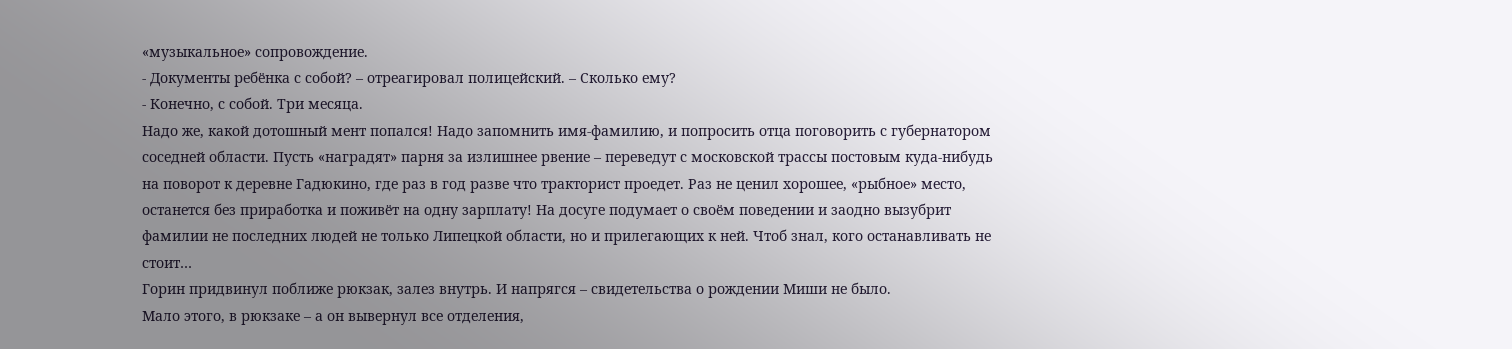«музыкальное» сопровождение.
- Документы ребёнка с собой? – отреагировал полицейский. – Сколько ему?
- Конечно, с собой. Три месяца.
Надо же, какой дотошный мент попался! Надо запомнить имя-фамилию, и попросить отца поговорить с губернатором соседней области. Пусть «наградят» парня за излишнее рвение – переведут с московской трассы постовым куда-нибудь на поворот к деревне Гадюкино, где раз в год разве что тракторист проедет. Раз не ценил хорошее, «рыбное» место, останется без приработка и поживёт на одну зарплату! На досуге подумает о своём поведении и заодно вызубрит фамилии не последних людей не только Липецкой области, но и прилегающих к ней. Чтоб знал, кого останавливать не стоит…
Горин придвинул поближе рюкзак, залез внутрь. И напрягся – свидетельства о рождении Миши не было.
Мало этого, в рюкзаке – а он вывернул все отделения,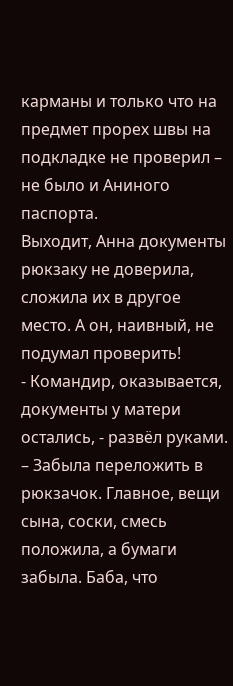карманы и только что на предмет прорех швы на подкладке не проверил – не было и Аниного паспорта.
Выходит, Анна документы рюкзаку не доверила, сложила их в другое место. А он, наивный, не подумал проверить!
- Командир, оказывается, документы у матери остались, - развёл руками. – Забыла переложить в рюкзачок. Главное, вещи сына, соски, смесь положила, а бумаги забыла. Баба, что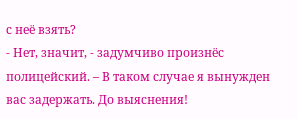с неё взять?
- Нет, значит, - задумчиво произнёс полицейский. – В таком случае я вынужден вас задержать. До выяснения!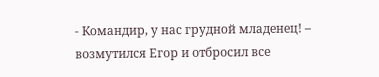- Командир, у нас грудной младенец! – возмутился Егор и отбросил все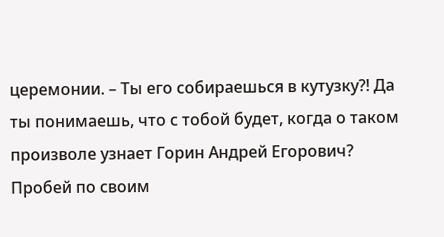церемонии. – Ты его собираешься в кутузку?! Да ты понимаешь, что с тобой будет, когда о таком произволе узнает Горин Андрей Егорович? Пробей по своим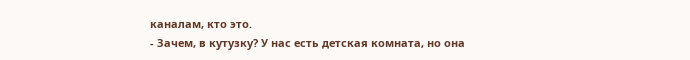каналам, кто это.
- Зачем, в кутузку? У нас есть детская комната, но она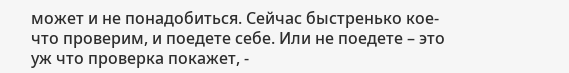может и не понадобиться. Сейчас быстренько кое-что проверим, и поедете себе. Или не поедете – это уж что проверка покажет, -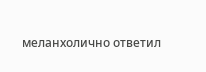меланхолично ответил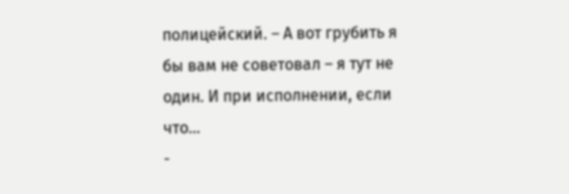полицейский. – А вот грубить я бы вам не советовал – я тут не один. И при исполнении, если что…
-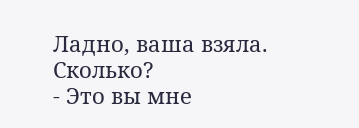Ладно, ваша взяла. Сколько?
- Это вы мне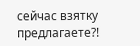сейчас взятку предлагаете?!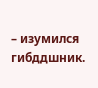– изумился гибддшник.